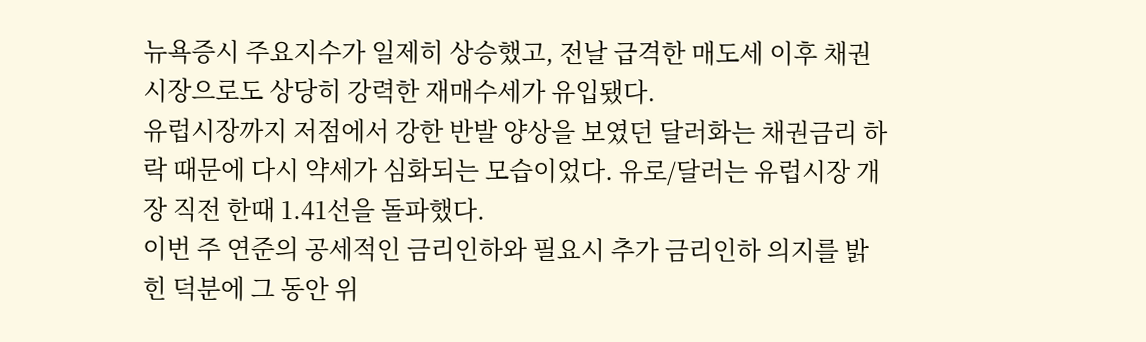뉴욕증시 주요지수가 일제히 상승했고, 전날 급격한 매도세 이후 채권시장으로도 상당히 강력한 재매수세가 유입됐다.
유럽시장까지 저점에서 강한 반발 양상을 보였던 달러화는 채권금리 하락 때문에 다시 약세가 심화되는 모습이었다. 유로/달러는 유럽시장 개장 직전 한때 1.41선을 돌파했다.
이번 주 연준의 공세적인 금리인하와 필요시 추가 금리인하 의지를 밝힌 덕분에 그 동안 위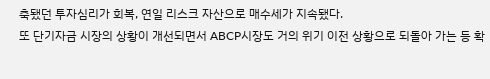축됐던 투자심리가 회복, 연일 리스크 자산으로 매수세가 지속됐다.
또 단기자금 시장의 상황이 개선되면서 ABCP시장도 거의 위기 이전 상황으로 되돌아 가는 등 확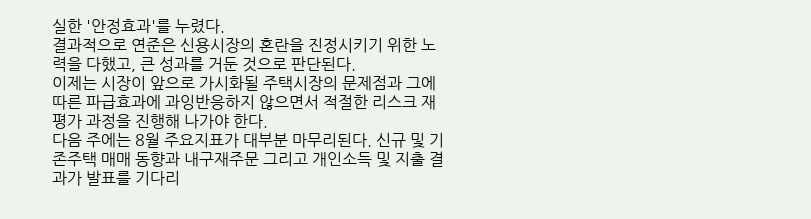실한 '안정효과'를 누렸다.
결과적으로 연준은 신용시장의 혼란을 진정시키기 위한 노력을 다했고, 큰 성과를 거둔 것으로 판단된다.
이제는 시장이 앞으로 가시화될 주택시장의 문제점과 그에 따른 파급효과에 과잉반응하지 않으면서 적절한 리스크 재평가 과정을 진행해 나가야 한다.
다음 주에는 8월 주요지표가 대부분 마무리된다. 신규 및 기존주택 매매 동향과 내구재주문 그리고 개인소득 및 지출 결과가 발표를 기다리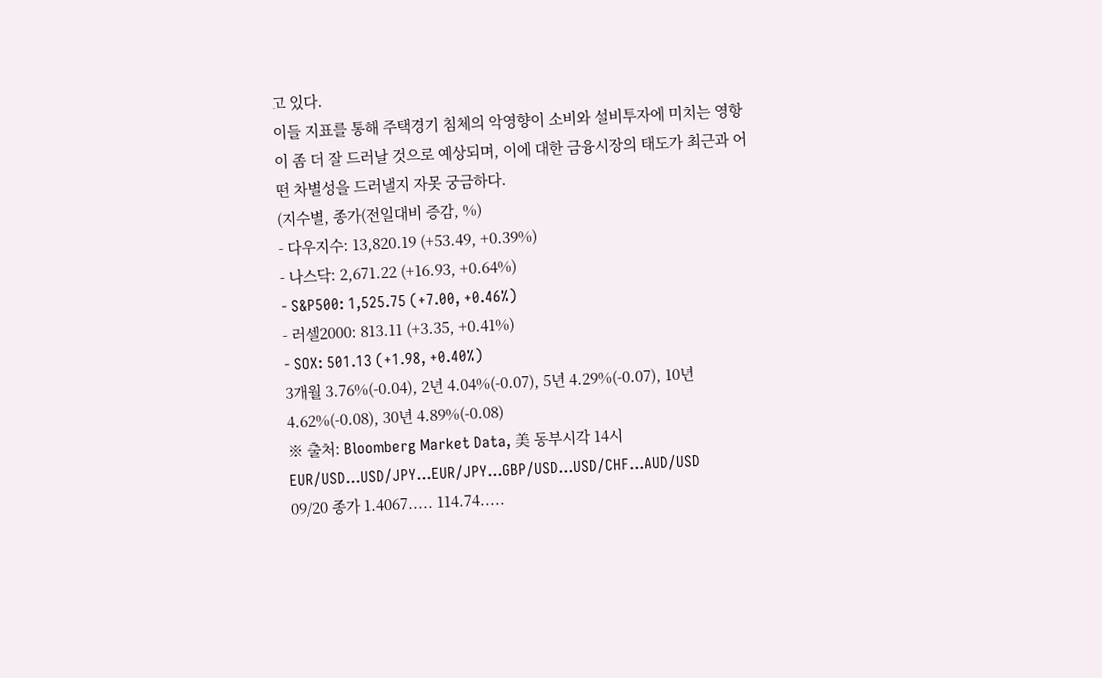고 있다.
이들 지표를 통해 주택경기 침체의 악영향이 소비와 설비투자에 미치는 영항이 좀 더 잘 드러날 것으로 예상되며, 이에 대한 금융시장의 태도가 최근과 어떤 차별성을 드러낼지 자못 궁금하다.
(지수별, 종가(전일대비 증감, %)
- 다우지수: 13,820.19 (+53.49, +0.39%)
- 나스닥: 2,671.22 (+16.93, +0.64%)
- S&P500: 1,525.75 (+7.00, +0.46%)
- 러셀2000: 813.11 (+3.35, +0.41%)
- SOX: 501.13 (+1.98, +0.40%)
3개월 3.76%(-0.04), 2년 4.04%(-0.07), 5년 4.29%(-0.07), 10년 4.62%(-0.08), 30년 4.89%(-0.08)
※ 출처: Bloomberg Market Data, 美 동부시각 14시
EUR/USD...USD/JPY...EUR/JPY...GBP/USD...USD/CHF...AUD/USD
09/20 종가 1.4067..... 114.74.....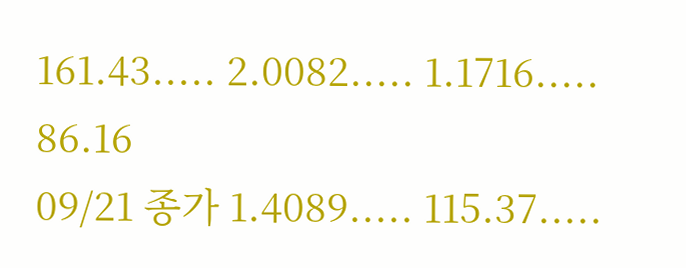161.43..... 2.0082..... 1.1716..... 86.16
09/21 종가 1.4089..... 115.37.....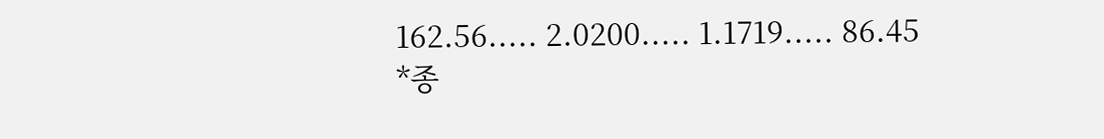162.56..... 2.0200..... 1.1719..... 86.45
*종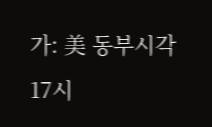가: 美 동부시각 17시